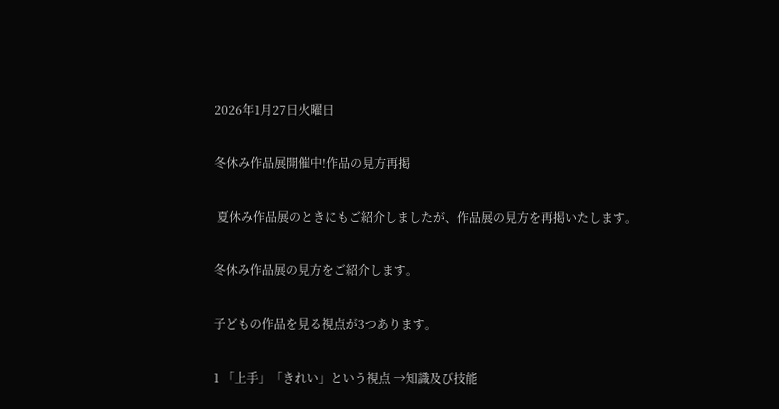2026年1月27日火曜日

冬休み作品展開催中!作品の見方再掲

 夏休み作品展のときにもご紹介しましたが、作品展の見方を再掲いたします。

冬休み作品展の見方をご紹介します。

子どもの作品を見る視点が3つあります。

1 「上手」「きれい」という視点 →知識及び技能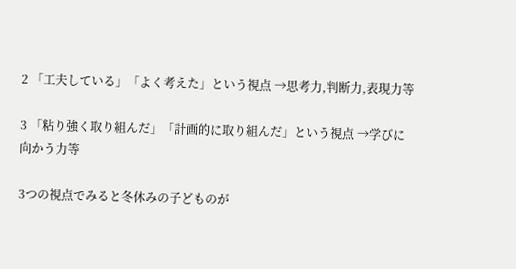2 「工夫している」「よく考えた」という視点 →思考力,判断力,表現力等

3 「粘り強く取り組んだ」「計画的に取り組んだ」という視点 →学びに向かう力等

3つの視点でみると冬休みの子どものが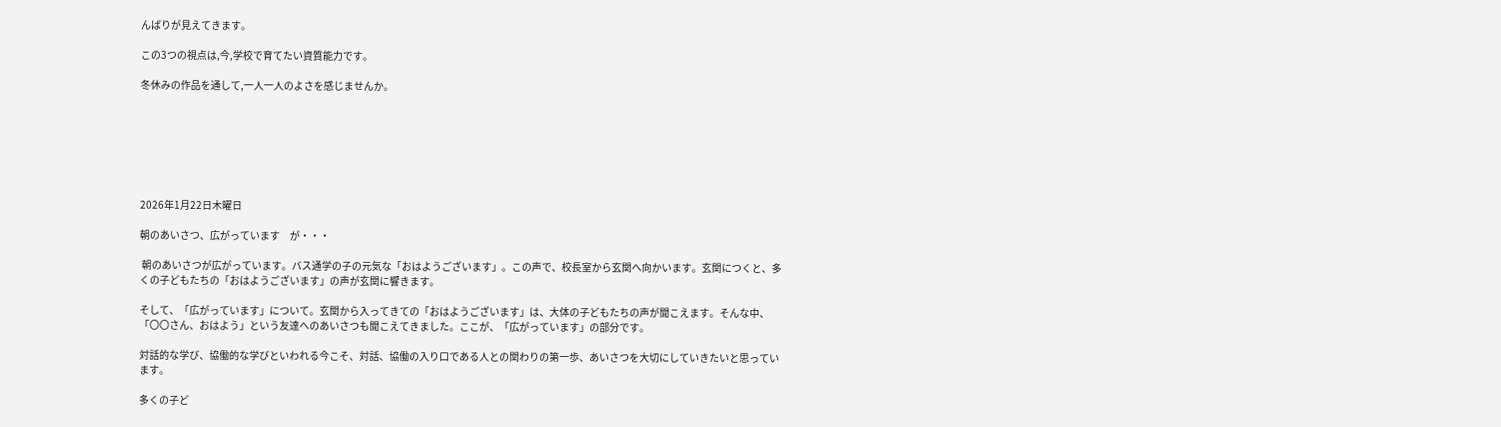んばりが見えてきます。

この3つの視点は,今,学校で育てたい資質能力です。

冬休みの作品を通して,一人一人のよさを感じませんか。







2026年1月22日木曜日

朝のあいさつ、広がっています     が・・・

 朝のあいさつが広がっています。バス通学の子の元気な「おはようございます」。この声で、校長室から玄関へ向かいます。玄関につくと、多くの子どもたちの「おはようございます」の声が玄関に響きます。

そして、「広がっています」について。玄関から入ってきての「おはようございます」は、大体の子どもたちの声が聞こえます。そんな中、「〇〇さん、おはよう」という友達へのあいさつも聞こえてきました。ここが、「広がっています」の部分です。

対話的な学び、協働的な学びといわれる今こそ、対話、協働の入り口である人との関わりの第一歩、あいさつを大切にしていきたいと思っています。

多くの子ど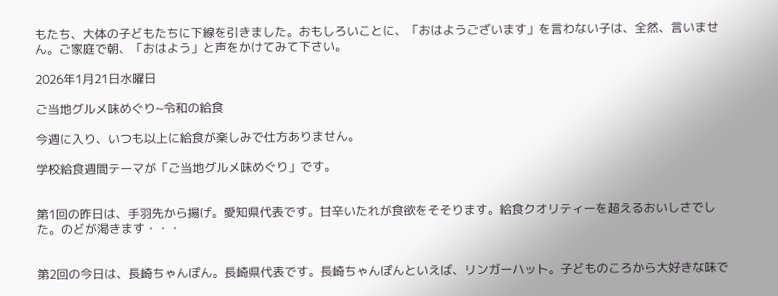もたち、大体の子どもたちに下線を引きました。おもしろいことに、「おはようございます」を言わない子は、全然、言いません。ご家庭で朝、「おはよう」と声をかけてみて下さい。

2026年1月21日水曜日

ご当地グルメ味めぐり~令和の給食

今週に入り、いつも以上に給食が楽しみで仕方ありません。

学校給食週間テーマが「ご当地グルメ味めぐり」です。


第1回の昨日は、手羽先から揚げ。愛知県代表です。甘辛いたれが食欲をそそります。給食クオリティーを超えるおいしさでした。のどが渇きます・・・


第2回の今日は、長崎ちゃんぽん。長崎県代表です。長崎ちゃんぽんといえば、リンガーハット。子どものころから大好きな味で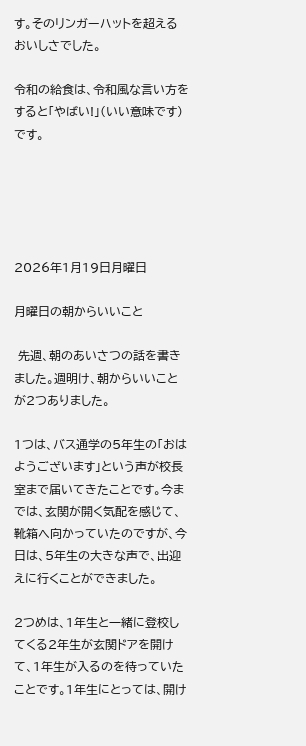す。そのリンガーハットを超えるおいしさでした。

令和の給食は、令和風な言い方をすると「やばい!」(いい意味です)です。





2026年1月19日月曜日

月曜日の朝からいいこと

 先週、朝のあいさつの話を書きました。週明け、朝からいいことが2つありました。

1つは、バス通学の5年生の「おはようございます」という声が校長室まで届いてきたことです。今までは、玄関が開く気配を感じて、靴箱へ向かっていたのですが、今日は、5年生の大きな声で、出迎えに行くことができました。

2つめは、1年生と一緒に登校してくる2年生が玄関ドアを開けて、1年生が入るのを待っていたことです。1年生にとっては、開け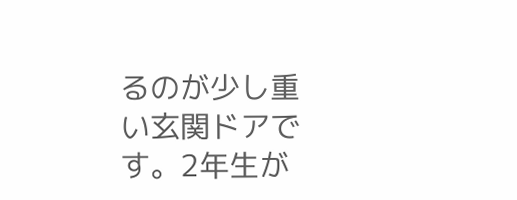るのが少し重い玄関ドアです。2年生が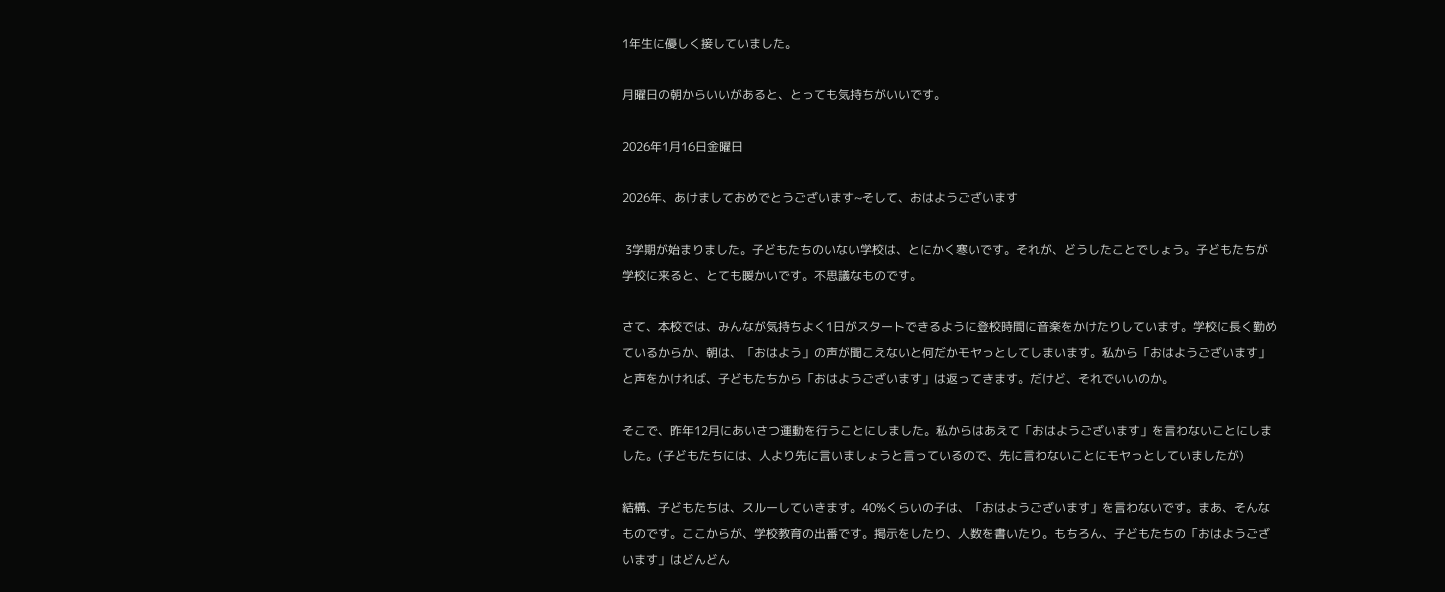1年生に優しく接していました。

月曜日の朝からいいがあると、とっても気持ちがいいです。

2026年1月16日金曜日

2026年、あけましておめでとうございます~そして、おはようございます

 3学期が始まりました。子どもたちのいない学校は、とにかく寒いです。それが、どうしたことでしょう。子どもたちが学校に来ると、とても暖かいです。不思議なものです。

さて、本校では、みんなが気持ちよく1日がスタートできるように登校時間に音楽をかけたりしています。学校に長く勤めているからか、朝は、「おはよう」の声が聞こえないと何だかモヤっとしてしまいます。私から「おはようございます」と声をかければ、子どもたちから「おはようございます」は返ってきます。だけど、それでいいのか。

そこで、昨年12月にあいさつ運動を行うことにしました。私からはあえて「おはようございます」を言わないことにしました。(子どもたちには、人より先に言いましょうと言っているので、先に言わないことにモヤっとしていましたが)

結構、子どもたちは、スルーしていきます。40%くらいの子は、「おはようございます」を言わないです。まあ、そんなものです。ここからが、学校教育の出番です。掲示をしたり、人数を書いたり。もちろん、子どもたちの「おはようございます」はどんどん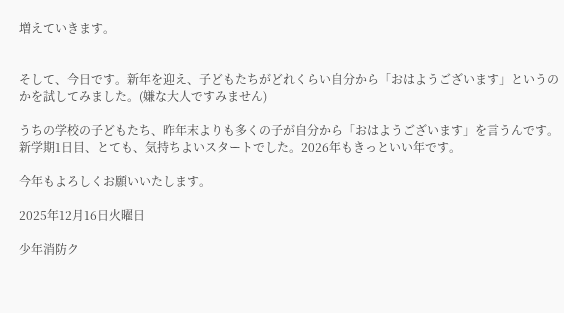増えていきます。


そして、今日です。新年を迎え、子どもたちがどれくらい自分から「おはようございます」というのかを試してみました。(嫌な大人ですみません)

うちの学校の子どもたち、昨年末よりも多くの子が自分から「おはようございます」を言うんです。新学期1日目、とても、気持ちよいスタートでした。2026年もきっといい年です。

今年もよろしくお願いいたします。

2025年12月16日火曜日

少年消防ク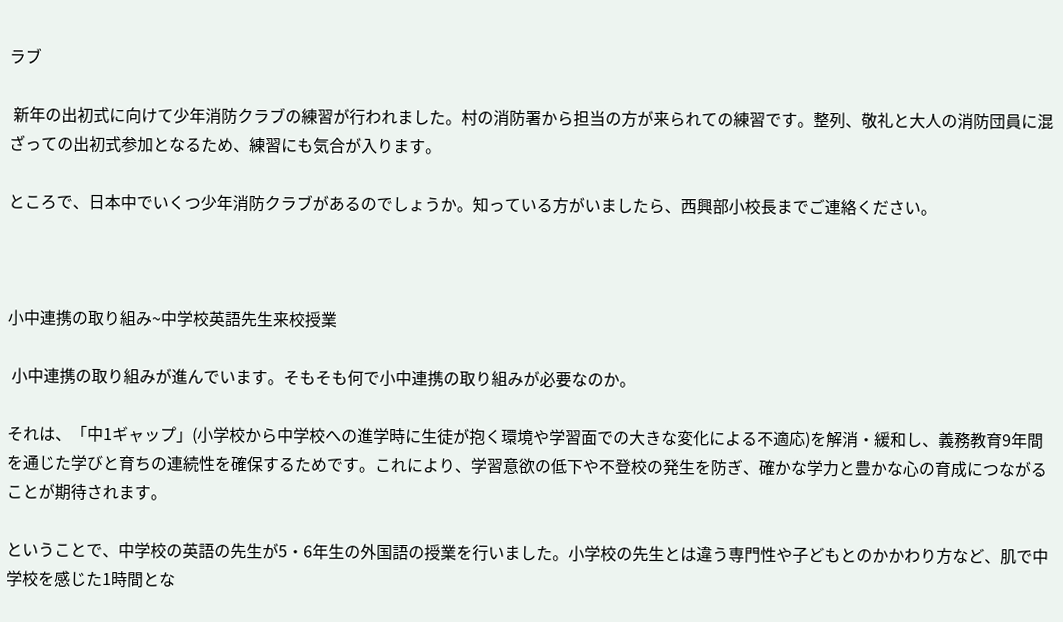ラブ

 新年の出初式に向けて少年消防クラブの練習が行われました。村の消防署から担当の方が来られての練習です。整列、敬礼と大人の消防団員に混ざっての出初式参加となるため、練習にも気合が入ります。

ところで、日本中でいくつ少年消防クラブがあるのでしょうか。知っている方がいましたら、西興部小校長までご連絡ください。



小中連携の取り組み~中学校英語先生来校授業

 小中連携の取り組みが進んでいます。そもそも何で小中連携の取り組みが必要なのか。

それは、「中1ギャップ」(小学校から中学校への進学時に生徒が抱く環境や学習面での大きな変化による不適応)を解消・緩和し、義務教育9年間を通じた学びと育ちの連続性を確保するためです。これにより、学習意欲の低下や不登校の発生を防ぎ、確かな学力と豊かな心の育成につながることが期待されます。

ということで、中学校の英語の先生が5・6年生の外国語の授業を行いました。小学校の先生とは違う専門性や子どもとのかかわり方など、肌で中学校を感じた1時間とな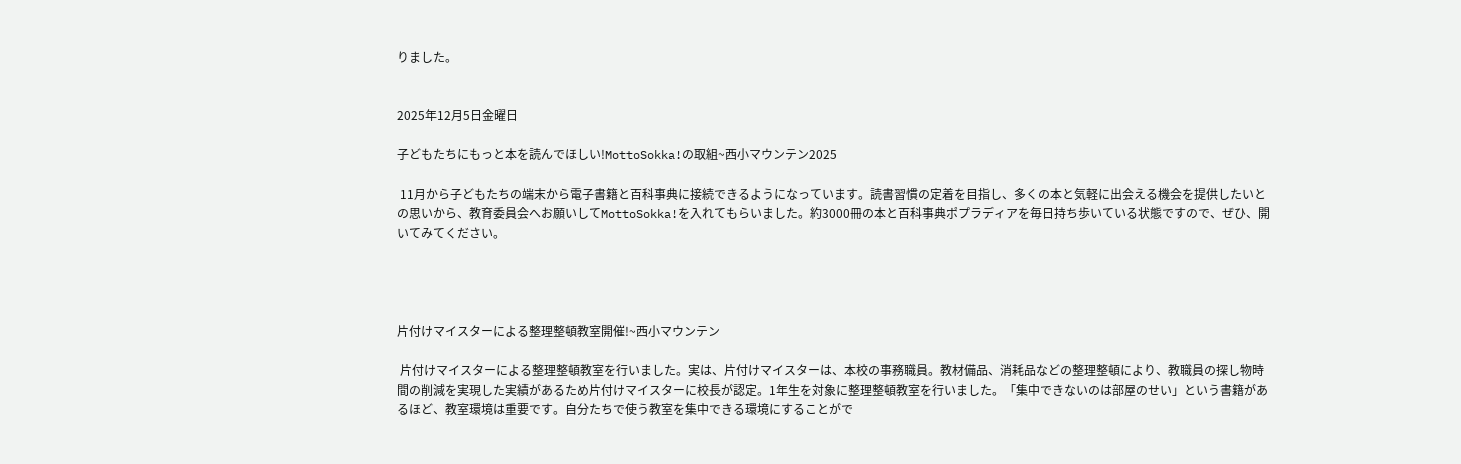りました。


2025年12月5日金曜日

子どもたちにもっと本を読んでほしい!MottoSokka!の取組~西小マウンテン2025

 11月から子どもたちの端末から電子書籍と百科事典に接続できるようになっています。読書習慣の定着を目指し、多くの本と気軽に出会える機会を提供したいとの思いから、教育委員会へお願いしてMottoSokka!を入れてもらいました。約3000冊の本と百科事典ポプラディアを毎日持ち歩いている状態ですので、ぜひ、開いてみてください。




片付けマイスターによる整理整頓教室開催!~西小マウンテン

 片付けマイスターによる整理整頓教室を行いました。実は、片付けマイスターは、本校の事務職員。教材備品、消耗品などの整理整頓により、教職員の探し物時間の削減を実現した実績があるため片付けマイスターに校長が認定。1年生を対象に整理整頓教室を行いました。「集中できないのは部屋のせい」という書籍があるほど、教室環境は重要です。自分たちで使う教室を集中できる環境にすることがで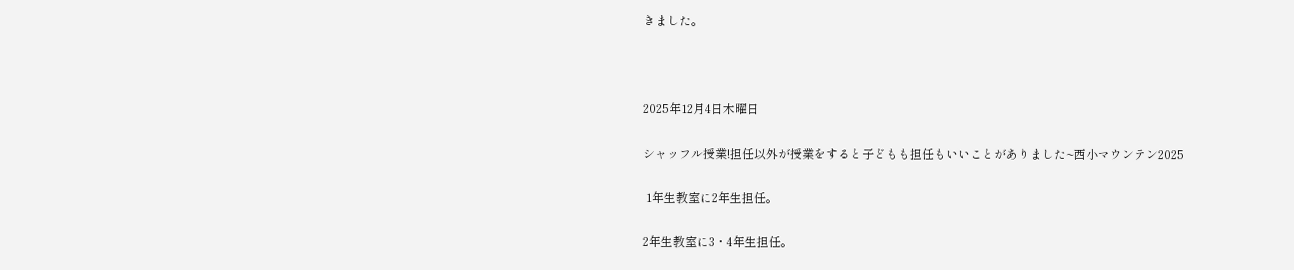きました。



2025年12月4日木曜日

シャッフル授業!担任以外が授業をすると子どもも担任もいいことがありました~西小マウンテン2025

 1年生教室に2年生担任。

2年生教室に3・4年生担任。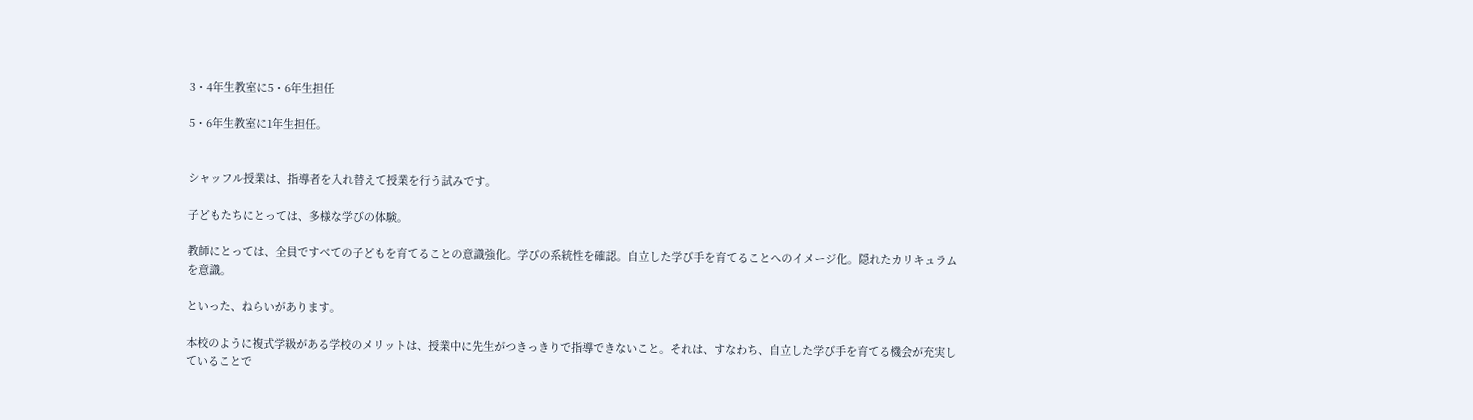3・4年生教室に5・6年生担任

5・6年生教室に1年生担任。


シャッフル授業は、指導者を入れ替えて授業を行う試みです。

子どもたちにとっては、多様な学びの体験。

教師にとっては、全員ですべての子どもを育てることの意識強化。学びの系統性を確認。自立した学び手を育てることへのイメージ化。隠れたカリキュラムを意識。

といった、ねらいがあります。

本校のように複式学級がある学校のメリットは、授業中に先生がつきっきりで指導できないこと。それは、すなわち、自立した学び手を育てる機会が充実していることで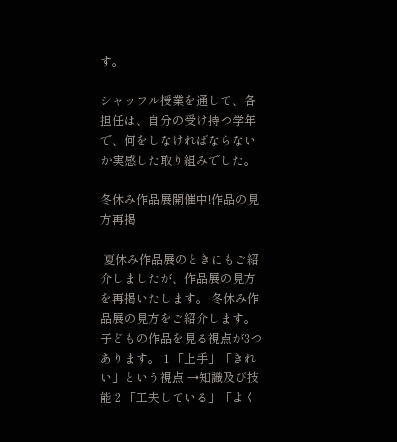す。

シャッフル授業を通して、各担任は、自分の受け持つ学年で、何をしなければならないか実感した取り組みでした。

冬休み作品展開催中!作品の見方再掲

 夏休み作品展のときにもご紹介しましたが、作品展の見方を再掲いたします。 冬休み作品展の見方をご紹介します。 子どもの作品を見る視点が3つあります。 1 「上手」「きれい」という視点 →知識及び技能 2 「工夫している」「よく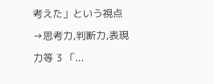考えた」という視点 →思考力,判断力,表現力等 3 「...